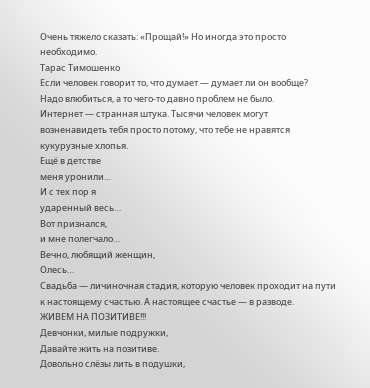Очень тяжело сказать: «Прощай!» Но иногда это просто необходимо.
Тарас Тимошенко
Если человек говорит то, что думает — думает ли он вообще?
Надо влюбиться, а то чего-то давно проблем не было.
Интернет — странная штука. Тысячи человек могут возненавидеть тебя просто потому, что тебе не нравятся кукурузные хлопья.
Ещё в детстве
меня уронили…
И с тех пор я
ударенный весь…
Вот признался,
и мне полегчало…
Вечно, любящий женщин,
Олесь…
Свадьба — личиночная стадия, которую человек проходит на пути к настоящему счастью. А настоящее счастье — в разводе.
ЖИВЕМ НА ПОЗИТИВЕ!!!
Девчонки, милые подружки,
Давайте жить на позитиве.
Довольно слёзы лить в подушки,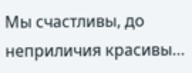Мы счастливы, до неприличия красивы…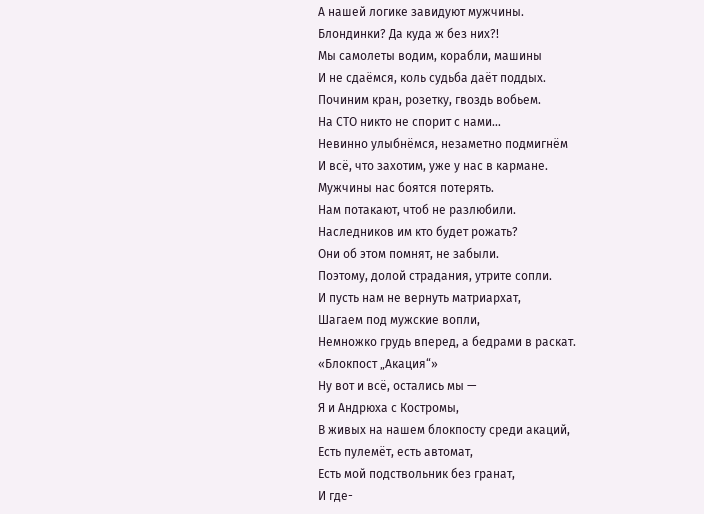А нашей логике завидуют мужчины.
Блондинки? Да куда ж без них?!
Мы самолеты водим, корабли, машины
И не сдаёмся, коль судьба даёт поддых.
Починим кран, розетку, гвоздь вобьем.
На СТО никто не спорит с нами…
Невинно улыбнёмся, незаметно подмигнём
И всё, что захотим, уже у нас в кармане.
Мужчины нас боятся потерять.
Нам потакают, чтоб не разлюбили.
Наследников им кто будет рожать?
Они об этом помнят, не забыли.
Поэтому, долой страдания, утрите сопли.
И пусть нам не вернуть матриархат,
Шагаем под мужские вопли,
Немножко грудь вперед, а бедрами в раскат.
«Блокпост „Акация“»
Ну вот и всё, остались мы —
Я и Андрюха с Костромы,
В живых на нашем блокпосту среди акаций,
Есть пулемёт, есть автомат,
Есть мой подствольник без гранат,
И где-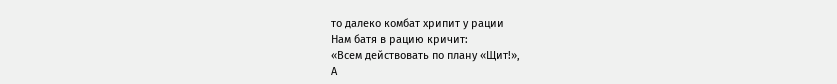то далеко комбат хрипит у рации
Нам батя в рацию кричит:
«Всем действовать по плану «Щит!»,
А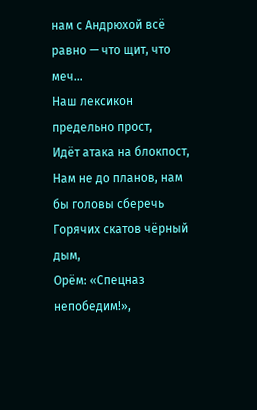нам с Андрюхой всё равно — что щит, что меч…
Наш лексикон предельно прост,
Идёт атака на блокпост,
Нам не до планов, нам бы головы сберечь
Горячих скатов чёрный дым,
Орём: «Спецназ непобедим!»,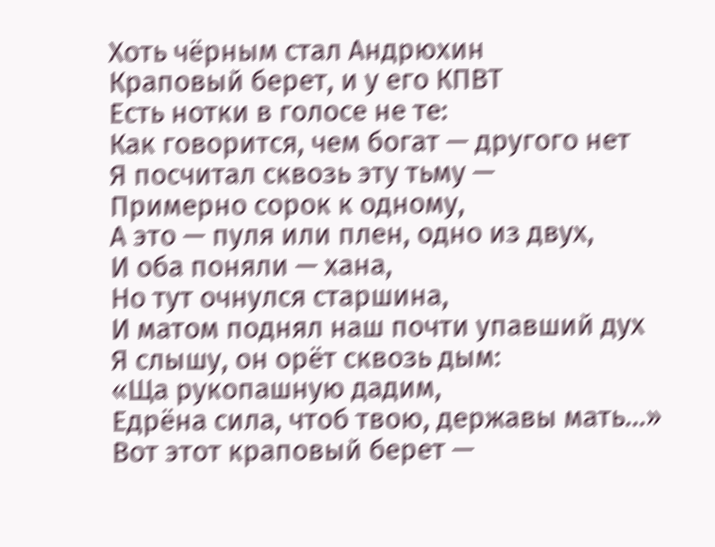Хоть чёрным стал Андрюхин
Краповый берет, и у его КПВТ
Есть нотки в голосе не те:
Как говорится, чем богат — другого нет
Я посчитал сквозь эту тьму —
Примерно сорок к одному,
А это — пуля или плен, одно из двух,
И оба поняли — хана,
Но тут очнулся старшина,
И матом поднял наш почти упавший дух
Я слышу, он орёт сквозь дым:
«Ща рукопашную дадим,
Едрёна сила, чтоб твою, державы мать…»
Вот этот краповый берет —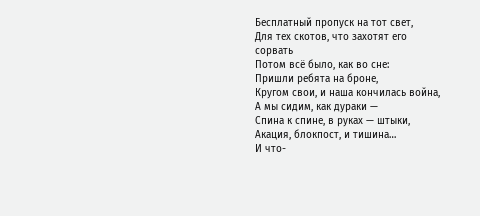Бесплатный пропуск на тот свет,
Для тех скотов, что захотят его сорвать
Потом всё было, как во сне:
Пришли ребята на броне,
Кругом свои, и наша кончилась война,
А мы сидим, как дураки —
Спина к спине, в руках — штыки,
Акация, блокпост, и тишина…
И что-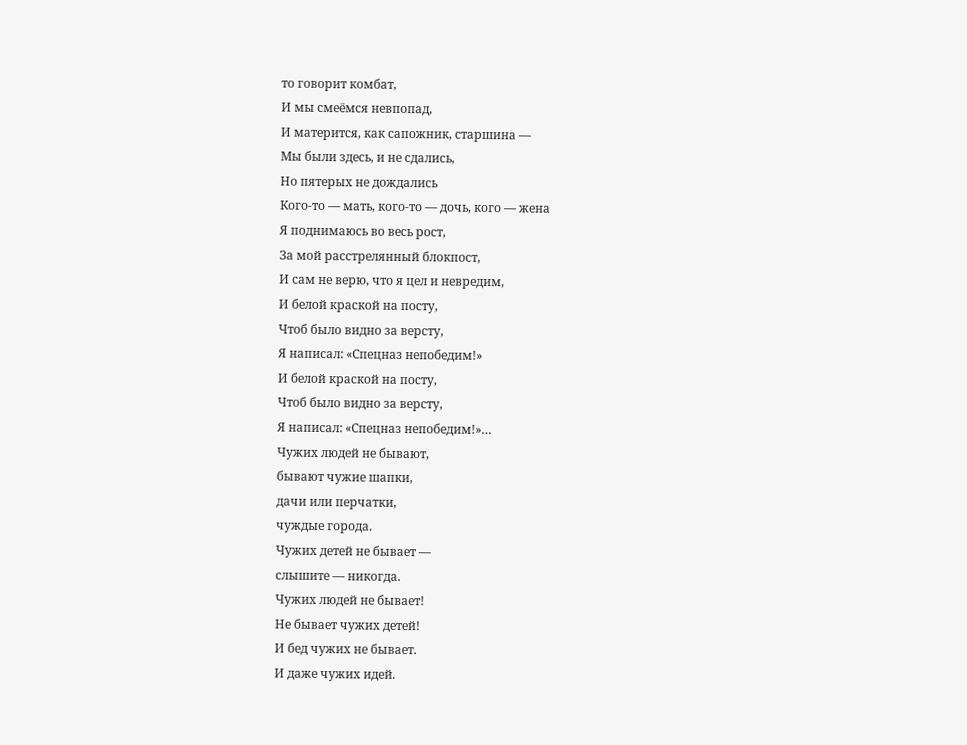то говорит комбат,
И мы смеёмся невпопад,
И матерится, как сапожник, старшина —
Мы были здесь, и не сдались,
Но пятерых не дождались
Кого-то — мать, кого-то — дочь, кого — жена
Я поднимаюсь во весь рост,
За мой расстрелянный блокпост,
И сам не верю, что я цел и невредим,
И белой краской на посту,
Чтоб было видно за версту,
Я написал: «Спецназ непобедим!»
И белой краской на посту,
Чтоб было видно за версту,
Я написал: «Спецназ непобедим!»…
Чужих людей не бывают,
бывают чужие шапки,
дачи или перчатки,
чуждые города.
Чужих детей не бывает —
слышите — никогда.
Чужих людей не бывает!
Не бывает чужих детей!
И бед чужих не бывает.
И даже чужих идей.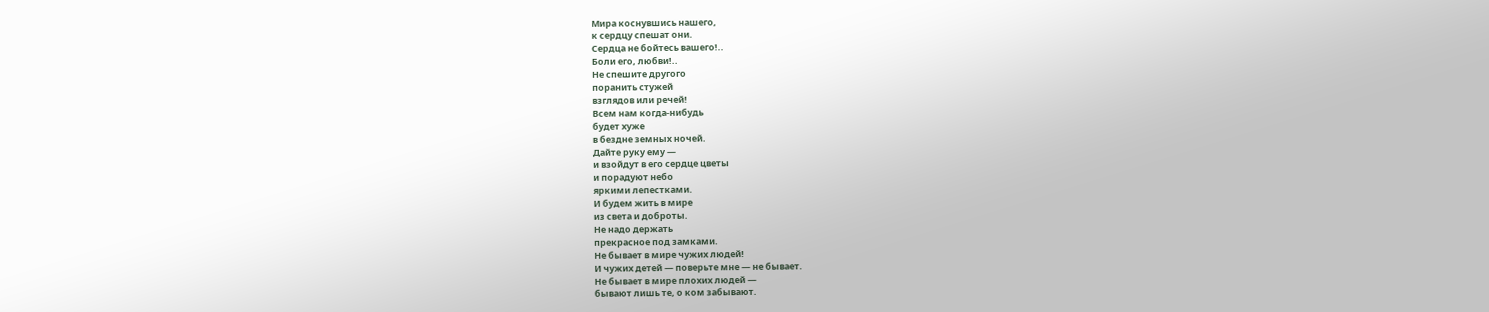Мира коснувшись нашего,
к сердцу спешат они.
Сердца не бойтесь вашего!..
Боли его, любви!..
Не спешите другого
поранить стужей
взглядов или речей!
Всем нам когда-нибудь
будет хуже
в бездне земных ночей.
Дайте руку ему —
и взойдут в его сердце цветы
и порадуют небо
яркими лепестками.
И будем жить в мире
из света и доброты.
Не надо держать
прекрасное под замками.
Не бывает в мире чужих людей!
И чужих детей — поверьте мне — не бывает.
Не бывает в мире плохих людей —
бывают лишь те, о ком забывают.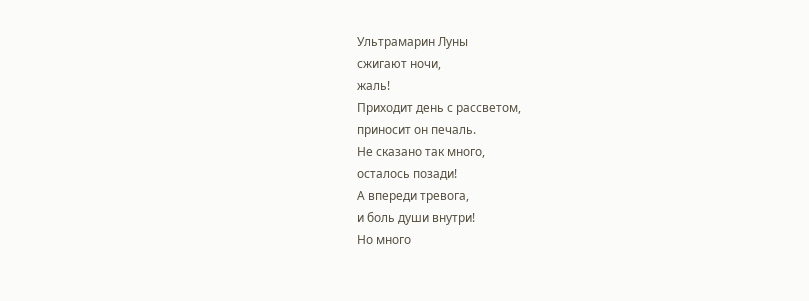Ультрамарин Луны
сжигают ночи,
жаль!
Приходит день с рассветом,
приносит он печаль.
Не сказано так много,
осталось позади!
А впереди тревога,
и боль души внутри!
Но много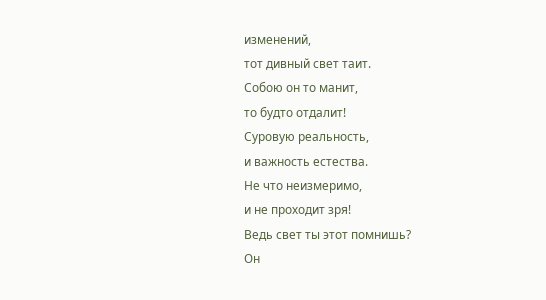изменений,
тот дивный свет таит.
Собою он то манит,
то будто отдалит!
Суровую реальность,
и важность естества.
Не что неизмеримо,
и не проходит зря!
Ведь свет ты этот помнишь?
Он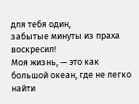для тебя один,
забытые минуты из праха воскресил!
Моя жизнь, — это как большой океан, где не легко найти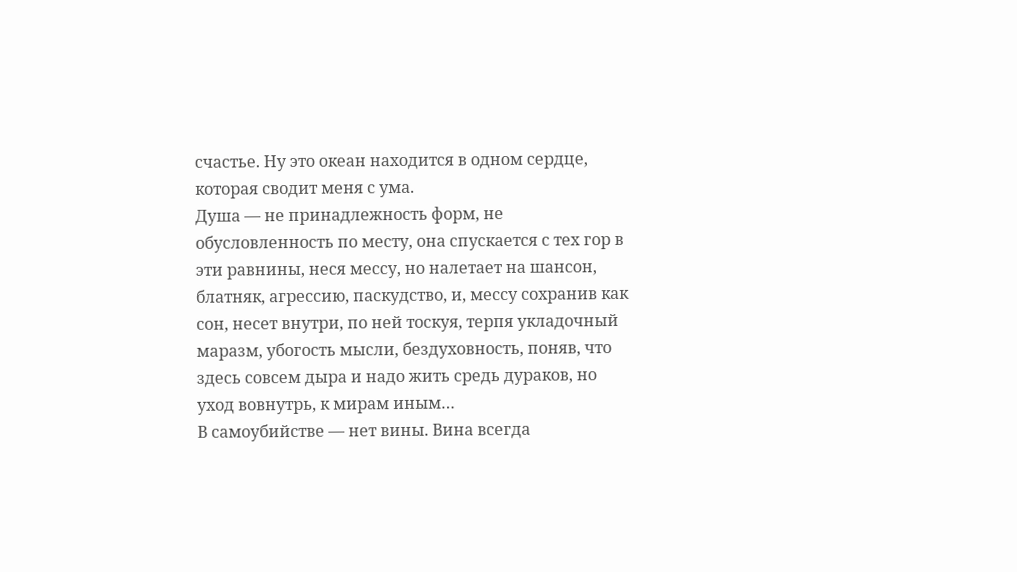счастье. Ну это океан находится в одном сердце, которая сводит меня с ума.
Душа — не принадлежность форм, не обусловленность по месту, она спускается с тех гор в эти равнины, неся мессу, но налетает на шансон, блатняк, агрессию, паскудство, и, мессу сохранив как сон, несет внутри, по ней тоскуя, терпя укладочный маразм, убогость мысли, бездуховность, поняв, что здесь совсем дыра и надо жить средь дураков, но уход вовнутрь, к мирам иным…
В самоубийстве — нет вины. Вина всегда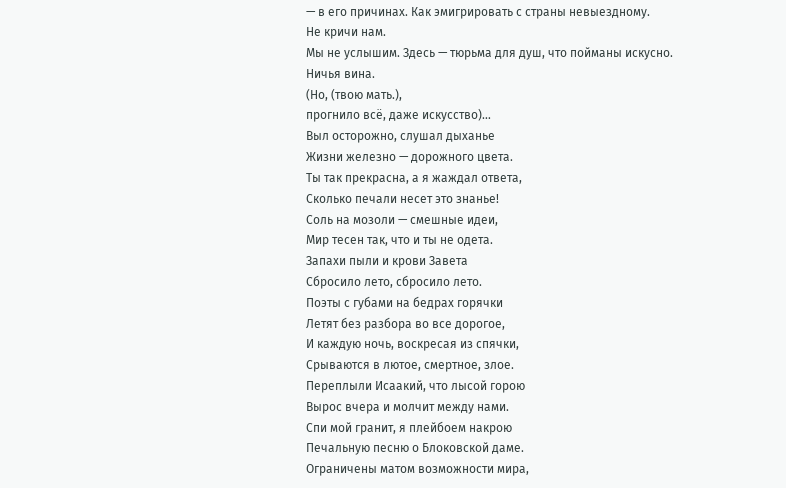— в его причинах. Как эмигрировать с страны невыездному.
Не кричи нам.
Мы не услышим. Здесь — тюрьма для душ, что пойманы искусно.
Ничья вина.
(Но, (твою мать.),
прогнило всё, даже искусство)…
Выл осторожно, слушал дыханье
Жизни железно — дорожного цвета.
Ты так прекрасна, а я жаждал ответа,
Сколько печали несет это знанье!
Соль на мозоли — смешные идеи,
Мир тесен так, что и ты не одета.
Запахи пыли и крови Завета
Сбросило лето, сбросило лето.
Поэты с губами на бедрах горячки
Летят без разбора во все дорогое,
И каждую ночь, воскресая из спячки,
Срываются в лютое, смертное, злое.
Переплыли Исаакий, что лысой горою
Вырос вчера и молчит между нами.
Спи мой гранит, я плейбоем накрою
Печальную песню о Блоковской даме.
Ограничены матом возможности мира,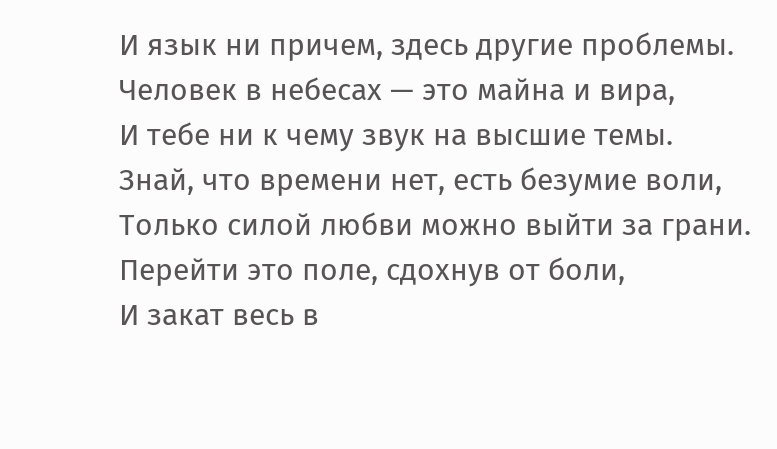И язык ни причем, здесь другие проблемы.
Человек в небесах — это майна и вира,
И тебе ни к чему звук на высшие темы.
Знай, что времени нет, есть безумие воли,
Только силой любви можно выйти за грани.
Перейти это поле, сдохнув от боли,
И закат весь в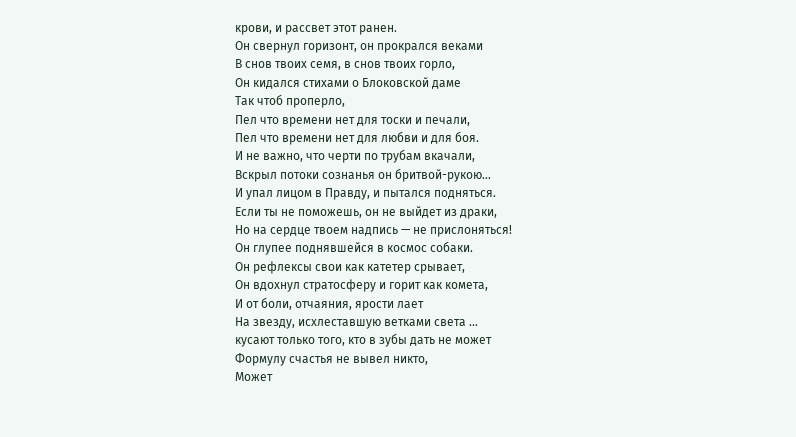крови, и рассвет этот ранен.
Он свернул горизонт, он прокрался веками
В снов твоих семя, в снов твоих горло,
Он кидался стихами о Блоковской даме
Так чтоб проперло,
Пел что времени нет для тоски и печали,
Пел что времени нет для любви и для боя.
И не важно, что черти по трубам вкачали,
Вскрыл потоки сознанья он бритвой-рукою…
И упал лицом в Правду, и пытался подняться.
Если ты не поможешь, он не выйдет из драки,
Но на сердце твоем надпись — не прислоняться!
Он глупее поднявшейся в космос собаки.
Он рефлексы свои как катетер срывает,
Он вдохнул стратосферу и горит как комета,
И от боли, отчаяния, ярости лает
На звезду, исхлеставшую ветками света …
кусают только того, кто в зубы дать не может
Формулу счастья не вывел никто,
Может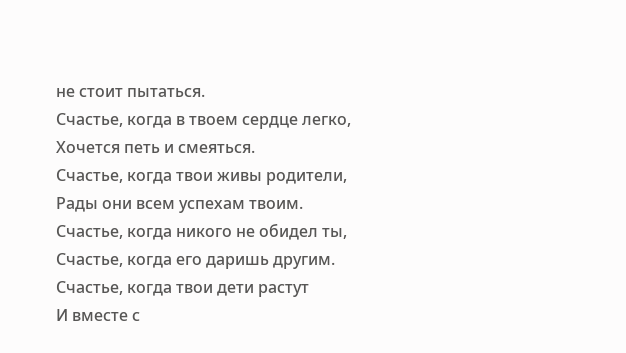не стоит пытаться.
Счастье, когда в твоем сердце легко,
Хочется петь и смеяться.
Счастье, когда твои живы родители,
Рады они всем успехам твоим.
Счастье, когда никого не обидел ты,
Счастье, когда его даришь другим.
Счастье, когда твои дети растут
И вместе с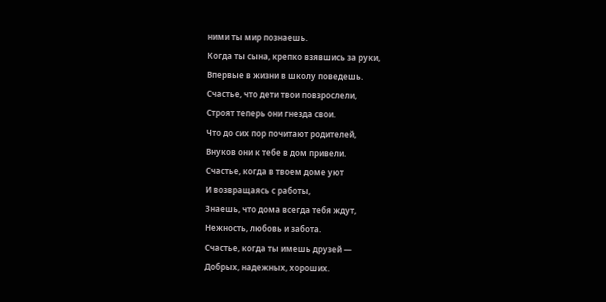ними ты мир познаешь.
Когда ты сына, крепко взявшись за руки,
Впервые в жизни в школу поведешь.
Счастье, что дети твои повзрослели,
Строят теперь они гнезда свои.
Что до сих пор почитают родителей,
Внуков они к тебе в дом привели.
Счастье, когда в твоем доме уют
И возвращаясь с работы,
Знаешь, что дома всегда тебя ждут,
Нежность, любовь и забота.
Счастье, когда ты имешь друзей —
Добрых, надежных, хороших.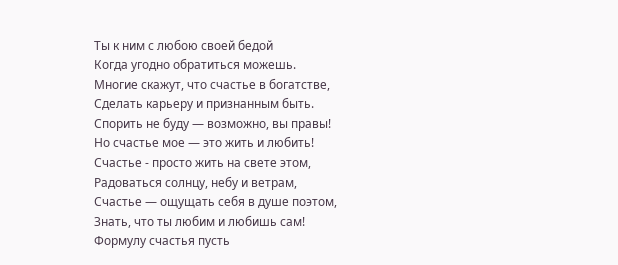Ты к ним с любою своей бедой
Когда угодно обратиться можешь.
Многие скажут, что счастье в богатстве,
Сделать карьеру и признанным быть.
Спорить не буду — возможно, вы правы!
Но счастье мое — это жить и любить!
Счастье - просто жить на свете этом,
Радоваться солнцу, небу и ветрам,
Счастье — ощущать себя в душе поэтом,
Знать, что ты любим и любишь сам!
Формулу счастья пусть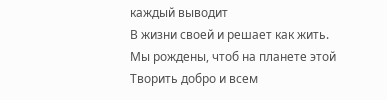каждый выводит
В жизни своей и решает как жить.
Мы рождены, чтоб на планете этой
Творить добро и всем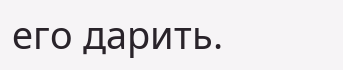его дарить.